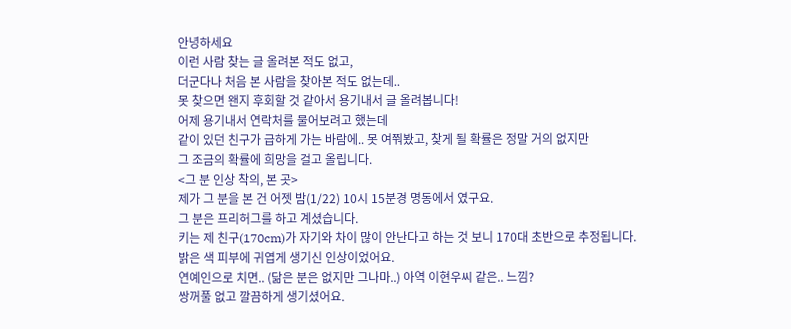안녕하세요
이런 사람 찾는 글 올려본 적도 없고,
더군다나 처음 본 사람을 찾아본 적도 없는데..
못 찾으면 왠지 후회할 것 같아서 용기내서 글 올려봅니다!
어제 용기내서 연락처를 물어보려고 했는데
같이 있던 친구가 급하게 가는 바람에.. 못 여쭤봤고, 찾게 될 확률은 정말 거의 없지만
그 조금의 확률에 희망을 걸고 올립니다.
<그 분 인상 착의, 본 곳>
제가 그 분을 본 건 어젯 밤(1/22) 10시 15분경 명동에서 였구요.
그 분은 프리허그를 하고 계셨습니다.
키는 제 친구(170cm)가 자기와 차이 많이 안난다고 하는 것 보니 170대 초반으로 추정됩니다.
밝은 색 피부에 귀엽게 생기신 인상이었어요.
연예인으로 치면.. (닮은 분은 없지만 그나마..) 아역 이현우씨 같은.. 느낌?
쌍꺼풀 없고 깔끔하게 생기셨어요.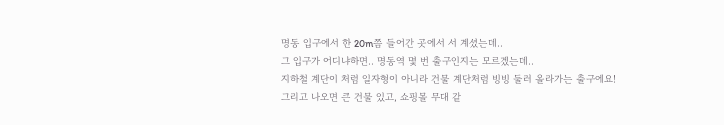명동 입구에서 한 20m쯤 들어간 곳에서 서 계셨는데..
그 입구가 어디냐하면.. 명동역 몇 번 출구인지는 모르겠는데..
지하철 계단이 처럼 일자형이 아니라 건물 계단처럼 빙빙 둘러 올라가는 출구에요!
그리고 나오면 큰 건물 있고, 쇼핑몰 무대 같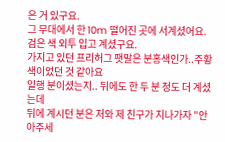은 거 있구요.
그 무대에서 한 10m 떨어진 곳에 서계셨어요.
검은 색 외투 입고 계셨구요.
가지고 있던 프리허그 팻말은 분홍색인가..주황색이었던 것 같아요
일행 분이셨는지.. 뒤에도 한 두 분 정도 더 계셨는데
뒤에 계시던 분은 저와 제 친구가 지나가자 "안아주세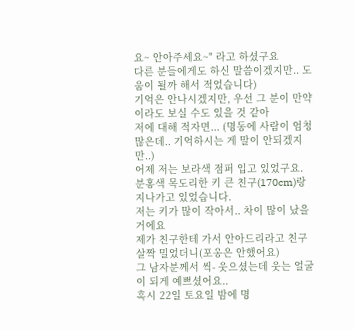요~ 안아주세요~" 라고 하셨구요
다른 분들에게도 하신 말씀이겠지만.. 도움이 될까 해서 적었습니다)
기억은 안나시겠지만, 우선 그 분이 만약이라도 보실 수도 있을 것 같아
저에 대해 적자면... (명동에 사람이 엄청 많은데.. 기억하시는 게 말이 안되겠지만..)
어제 저는 보라색 점퍼 입고 있었구요.
분홍색 목도리한 키 큰 친구(170cm)랑 지나가고 있었습니다.
저는 키가 많이 작아서.. 차이 많이 났을 거에요
제가 친구한테 가서 안아드리라고 친구 살짝 밀었더니(포옹은 안했어요)
그 남자분께서 씩- 웃으셨는데 웃는 얼굴이 되게 예쁘셨어요..
혹시 22일 토요일 밤에 명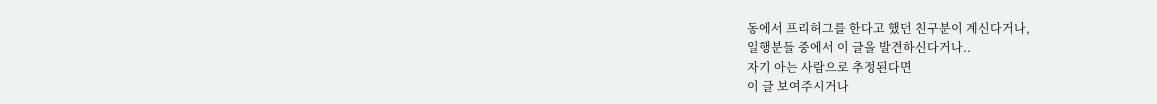동에서 프리허그를 한다고 했던 친구분이 계신다거나,
일행분들 중에서 이 글을 발견하신다거나..
자기 아는 사람으로 추정된다면
이 글 보여주시거나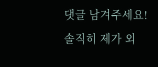댓글 남겨주세요!
솔직히 제가 외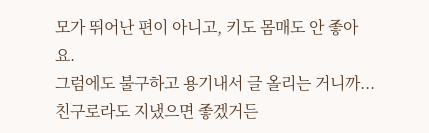모가 뛰어난 편이 아니고, 키도 몸매도 안 좋아요.
그럼에도 불구하고 용기내서 글 올리는 거니까...
친구로라도 지냈으면 좋겠거든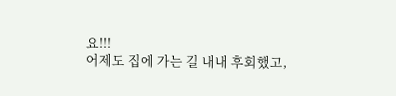요!!!
어제도 집에 가는 길 내내 후회했고,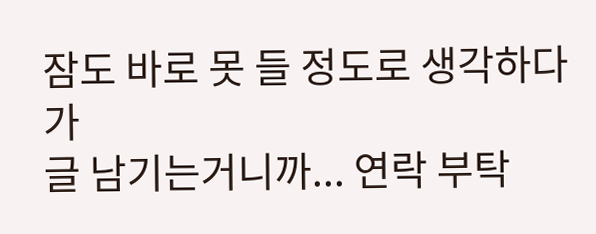잠도 바로 못 들 정도로 생각하다가
글 남기는거니까... 연락 부탁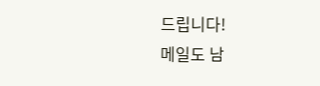드립니다!
메일도 남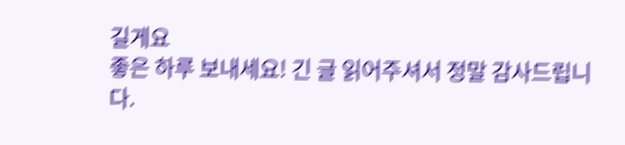길게요
좋은 하루 보내세요! 긴 글 읽어주셔서 정말 감사드립니다.